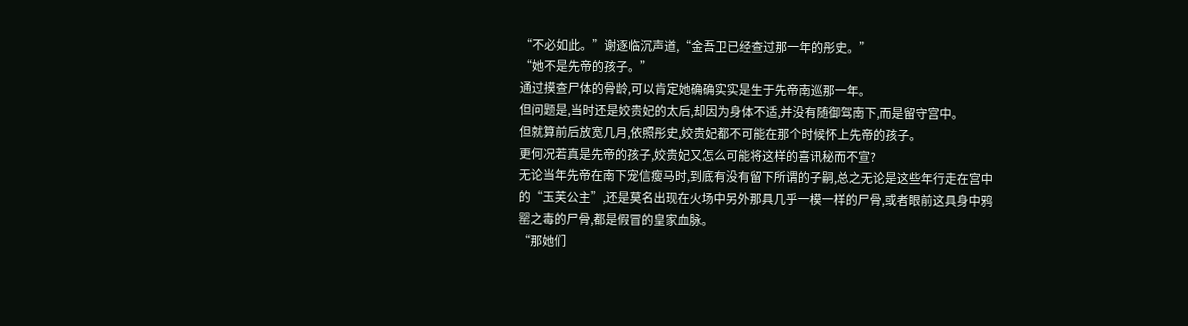“不必如此。”谢逐临沉声道,“金吾卫已经查过那一年的彤史。”
“她不是先帝的孩子。”
通过摸查尸体的骨龄,可以肯定她确确实实是生于先帝南巡那一年。
但问题是,当时还是姣贵妃的太后,却因为身体不适,并没有随御驾南下,而是留守宫中。
但就算前后放宽几月,依照彤史,姣贵妃都不可能在那个时候怀上先帝的孩子。
更何况若真是先帝的孩子,姣贵妃又怎么可能将这样的喜讯秘而不宣?
无论当年先帝在南下宠信瘦马时,到底有没有留下所谓的子嗣,总之无论是这些年行走在宫中的“玉芙公主”,还是莫名出现在火场中另外那具几乎一模一样的尸骨,或者眼前这具身中鸦罂之毒的尸骨,都是假冒的皇家血脉。
“那她们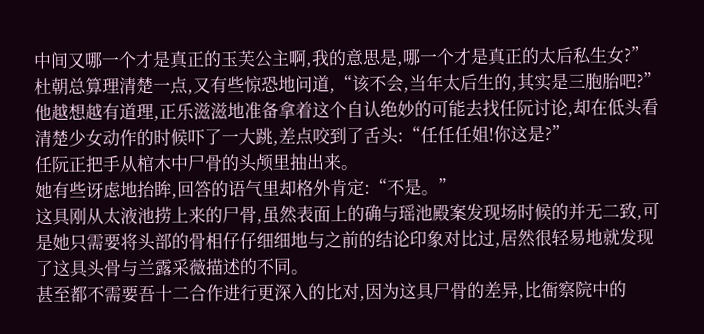中间又哪一个才是真正的玉芙公主啊,我的意思是,哪一个才是真正的太后私生女?”
杜朝总算理清楚一点,又有些惊恐地问道,“该不会,当年太后生的,其实是三胞胎吧?”
他越想越有道理,正乐滋滋地准备拿着这个自认绝妙的可能去找任阮讨论,却在低头看清楚少女动作的时候吓了一大跳,差点咬到了舌头:“任任任姐!你这是?”
任阮正把手从棺木中尸骨的头颅里抽出来。
她有些讶虑地抬眸,回答的语气里却格外肯定:“不是。”
这具刚从太液池捞上来的尸骨,虽然表面上的确与瑶池殿案发现场时候的并无二致,可是她只需要将头部的骨相仔仔细细地与之前的结论印象对比过,居然很轻易地就发现了这具头骨与兰露采薇描述的不同。
甚至都不需要吾十二合作进行更深入的比对,因为这具尸骨的差异,比衙察院中的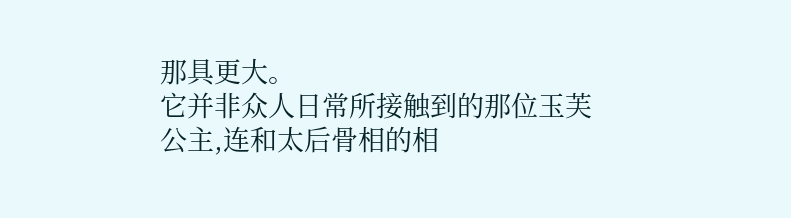那具更大。
它并非众人日常所接触到的那位玉芙公主,连和太后骨相的相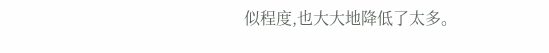似程度,也大大地降低了太多。